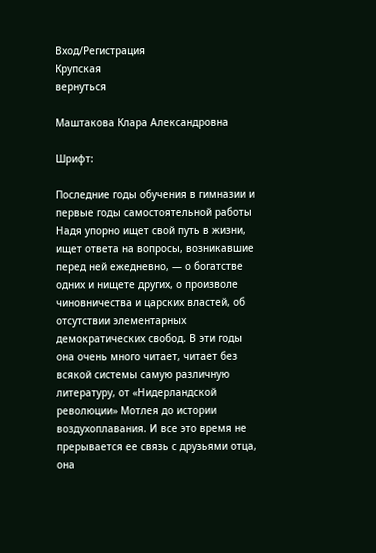Вход/Регистрация
Крупская
вернуться

Маштакова Клара Александровна

Шрифт:

Последние годы обучения в гимназии и первые годы самостоятельной работы Надя упорно ищет свой путь в жизни, ищет ответа на вопросы, возникавшие перед ней ежедневно, — о богатстве одних и нищете других, о произволе чиновничества и царских властей, об отсутствии элементарных демократических свобод. В эти годы она очень много читает, читает без всякой системы самую различную литературу, от «Нидерландской революции» Мотлея до истории воздухоплавания. И все это время не прерывается ее связь с друзьями отца, она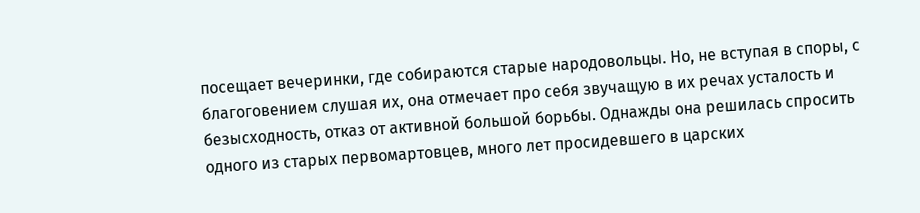посещает вечеринки, где собираются старые народовольцы. Но, не вступая в споры, с благоговением слушая их, она отмечает про себя звучащую в их речах усталость и безысходность, отказ от активной большой борьбы. Однажды она решилась спросить одного из старых первомартовцев, много лет просидевшего в царских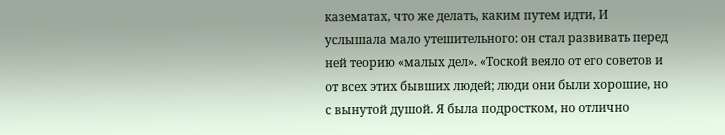казематах, что же делать, каким путем идти, И услышала мало утешительного: он стал развивать перед ней теорию «малых дел». «Тоской веяло от его советов и от всех этих бывших людей; люди они были хорошие, но с вынутой душой. Я была подростком, но отлично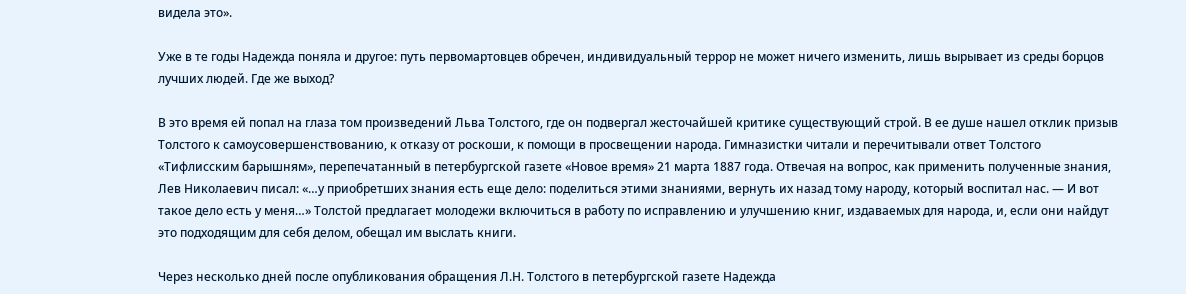видела это».

Уже в те годы Надежда поняла и другое: путь первомартовцев обречен, индивидуальный террор не может ничего изменить, лишь вырывает из среды борцов лучших людей. Где же выход?

В это время ей попал на глаза том произведений Льва Толстого, где он подвергал жесточайшей критике существующий строй. В ее душе нашел отклик призыв Толстого к самоусовершенствованию, к отказу от роскоши, к помощи в просвещении народа. Гимназистки читали и перечитывали ответ Толстого «Тифлисским барышням», перепечатанный в петербургской газете «Новое время» 21 марта 1887 года. Отвечая на вопрос, как применить полученные знания, Лев Николаевич писал: «…у приобретших знания есть еще дело: поделиться этими знаниями, вернуть их назад тому народу, который воспитал нас. — И вот такое дело есть у меня…» Толстой предлагает молодежи включиться в работу по исправлению и улучшению книг, издаваемых для народа, и, если они найдут это подходящим для себя делом, обещал им выслать книги.

Через несколько дней после опубликования обращения Л.Н. Толстого в петербургской газете Надежда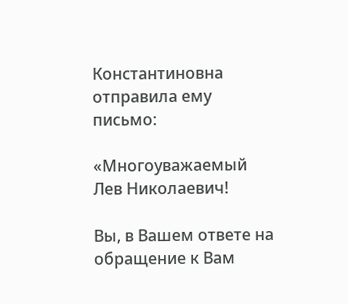Константиновна отправила ему письмо:

«Многоуважаемый Лев Николаевич!

Вы, в Вашем ответе на обращение к Вам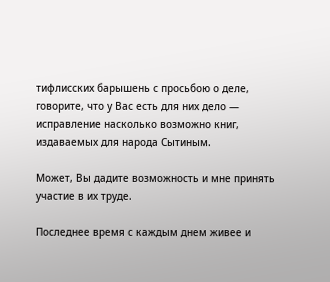тифлисских барышень с просьбою о деле, говорите, что у Вас есть для них дело — исправление насколько возможно книг, издаваемых для народа Сытиным.

Может, Вы дадите возможность и мне принять участие в их труде.

Последнее время с каждым днем живее и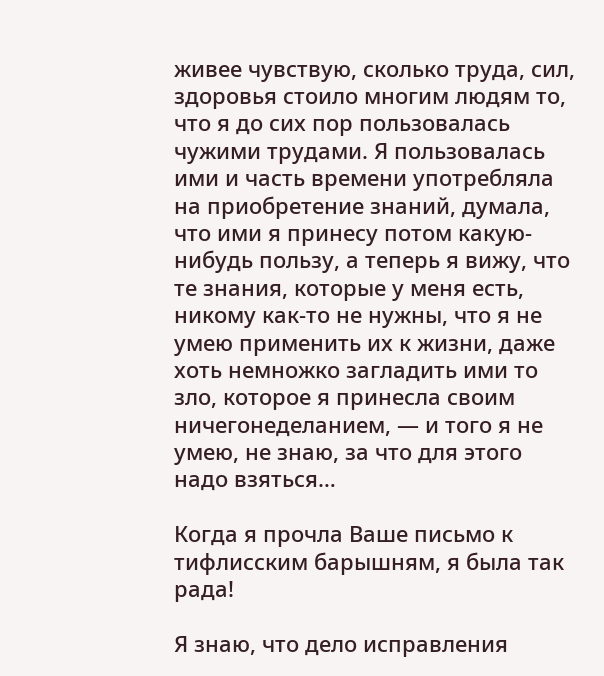живее чувствую, сколько труда, сил, здоровья стоило многим людям то, что я до сих пор пользовалась чужими трудами. Я пользовалась ими и часть времени употребляла на приобретение знаний, думала, что ими я принесу потом какую-нибудь пользу, а теперь я вижу, что те знания, которые у меня есть, никому как-то не нужны, что я не умею применить их к жизни, даже хоть немножко загладить ими то зло, которое я принесла своим ничегонеделанием, — и того я не умею, не знаю, за что для этого надо взяться…

Когда я прочла Ваше письмо к тифлисским барышням, я была так рада!

Я знаю, что дело исправления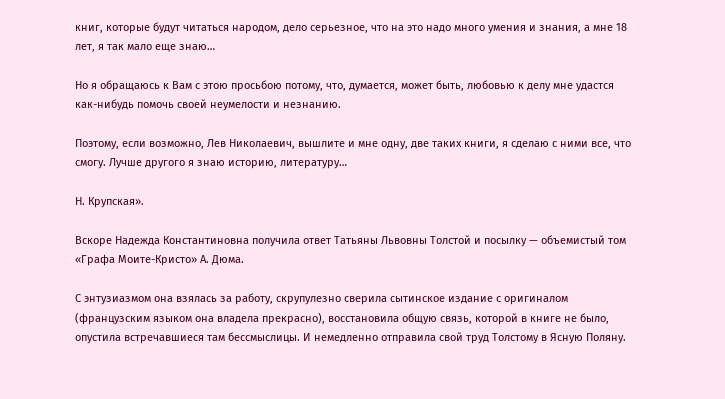книг, которые будут читаться народом, дело серьезное, что на это надо много умения и знания, а мне 18 лет, я так мало еще знаю…

Но я обращаюсь к Вам с этою просьбою потому, что, думается, может быть, любовью к делу мне удастся как-нибудь помочь своей неумелости и незнанию.

Поэтому, если возможно, Лев Николаевич, вышлите и мне одну, две таких книги, я сделаю с ними все, что смогу. Лучше другого я знаю историю, литературу…

Н. Крупская».

Вскоре Надежда Константиновна получила ответ Татьяны Львовны Толстой и посылку — объемистый том «Графа Моите-Кристо» А. Дюма.

С энтузиазмом она взялась за работу, скрупулезно сверила сытинское издание с оригиналом (французским языком она владела прекрасно), восстановила общую связь, которой в книге не было, опустила встречавшиеся там бессмыслицы. И немедленно отправила свой труд Толстому в Ясную Поляну.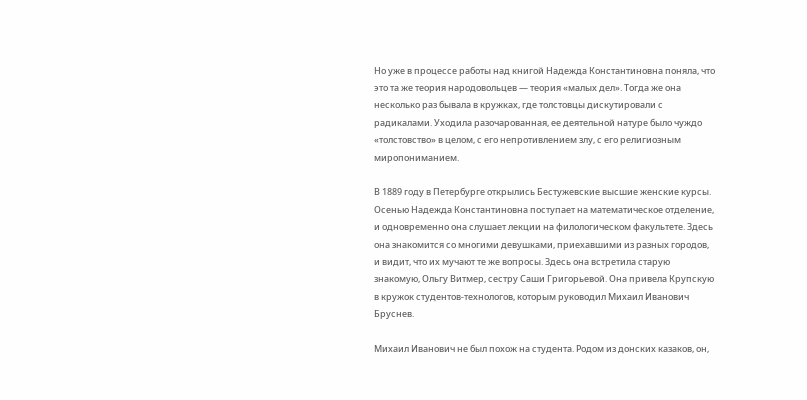Но уже в процессе работы над книгой Надежда Константиновна поняла, что это та же теория народовольцев — теория «малых дел». Тогда же она несколько раз бывала в кружках, где толстовцы дискутировали с радикалами. Уходила разочарованная, ее деятельной натуре было чуждо «толстовство» в целом, с его непротивлением злу, с его религиозным миропониманием.

В 1889 году в Петербурге открылись Бестужевские высшие женские курсы. Осенью Надежда Константиновна поступает на математическое отделение, и одновременно она слушает лекции на филологическом факультете. Здесь она знакомится со многими девушками, приехавшими из разных городов, и видит, что их мучают те же вопросы. Здесь она встретила старую знакомую, Ольгу Витмер, сестру Саши Григорьевой. Она привела Крупскую в кружок студентов-технологов, которым руководил Михаил Иванович Бруснев.

Михаил Иванович не был похож на студента. Родом из донских казаков, он,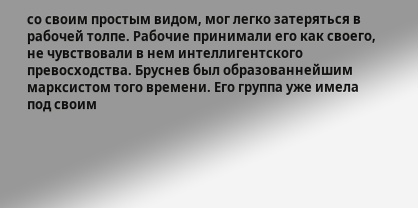со своим простым видом, мог легко затеряться в рабочей толпе. Рабочие принимали его как своего, не чувствовали в нем интеллигентского превосходства. Бруснев был образованнейшим марксистом того времени. Его группа уже имела под своим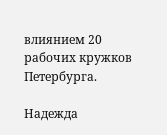влиянием 20 рабочих кружков Петербурга.

Надежда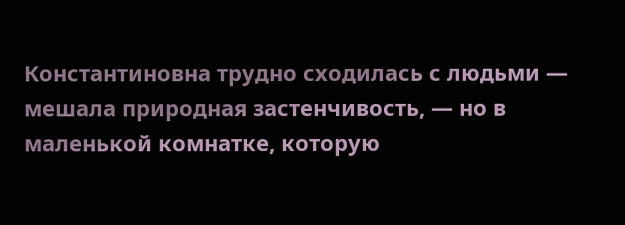Константиновна трудно сходилась с людьми — мешала природная застенчивость, — но в маленькой комнатке, которую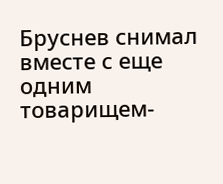Бруснев снимал вместе с еще одним товарищем-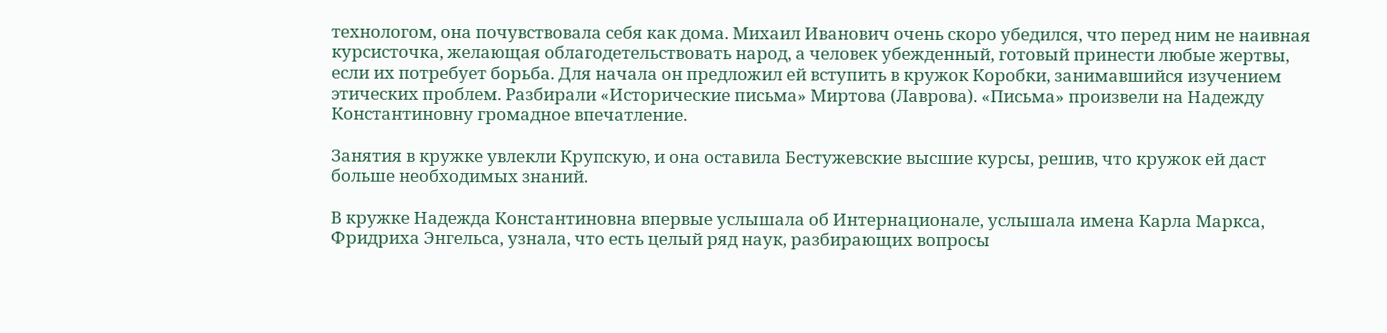технологом, она почувствовала себя как дома. Михаил Иванович очень скоро убедился, что перед ним не наивная курсисточка, желающая облагодетельствовать народ, а человек убежденный, готовый принести любые жертвы, если их потребует борьба. Для начала он предложил ей вступить в кружок Коробки, занимавшийся изучением этических проблем. Разбирали «Исторические письма» Миртова (Лаврова). «Письма» произвели на Надежду Константиновну громадное впечатление.

Занятия в кружке увлекли Крупскую, и она оставила Бестужевские высшие курсы, решив, что кружок ей даст больше необходимых знаний.

В кружке Надежда Константиновна впервые услышала об Интернационале, услышала имена Карла Маркса, Фридриха Энгельса, узнала, что есть целый ряд наук, разбирающих вопросы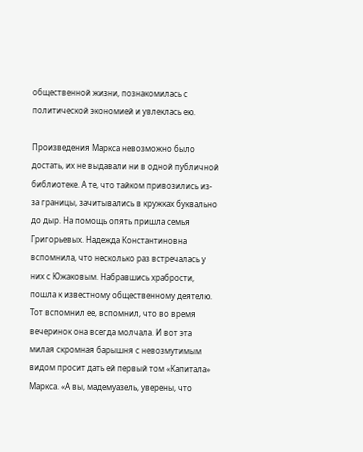общественной жизни, познакомилась с политической экономией и увлеклась ею.

Произведения Маркса невозможно было достать, их не выдавали ни в одной публичной библиотеке. А те, что тайком привозились из-за границы, зачитывались в кружках буквально до дыр. На помощь опять пришла семья Григорьевых. Надежда Константиновна вспомнила, что несколько раз встречалась у них с Южаковым. Набравшись храбрости, пошла к известному общественному деятелю. Тот вспомнил ее, вспомнил, что во время вечеринок она всегда молчала. И вот эта милая скромная барышня с невозмутимым видом просит дать ей первый том «Капитала» Маркса. «А вы, мадемуазель, уверены, что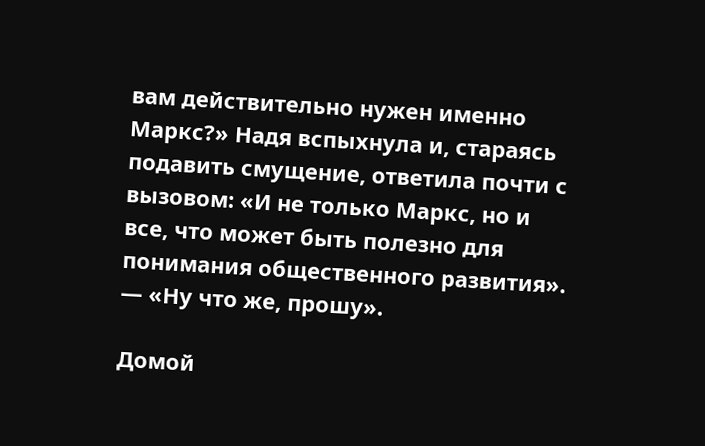вам действительно нужен именно Маркс?» Надя вспыхнула и, стараясь подавить смущение, ответила почти с вызовом: «И не только Маркс, но и все, что может быть полезно для понимания общественного развития». — «Ну что же, прошу».

Домой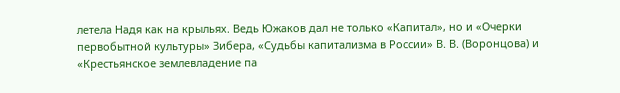летела Надя как на крыльях. Ведь Южаков дал не только «Капитал», но и «Очерки первобытной культуры» Зибера, «Судьбы капитализма в России» В. В. (Воронцова) и «Крестьянское землевладение па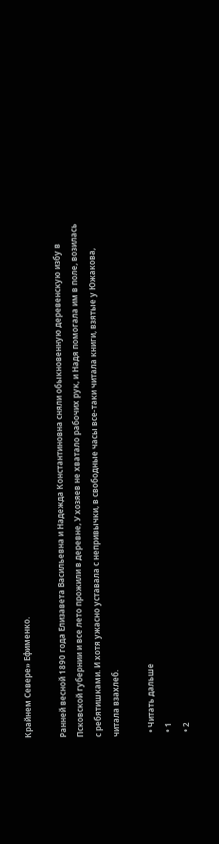Крайнем Севере» Ефименко.

Ранней весной 1890 года Елизавета Васильевна и Надежда Константиновна сняли обыкновенную деревенскую избу в Псковской губернии и все лето прожили в деревне, У хозяев не хватало рабочих рук, и Надя помогала им в поле, возилась с ребятишками. И хотя ужасно уставала с непривычки, в свободные часы все-таки читала книги, взятые у Южакова, читала взахлеб.

  • Читать дальше
  • 1
  • 2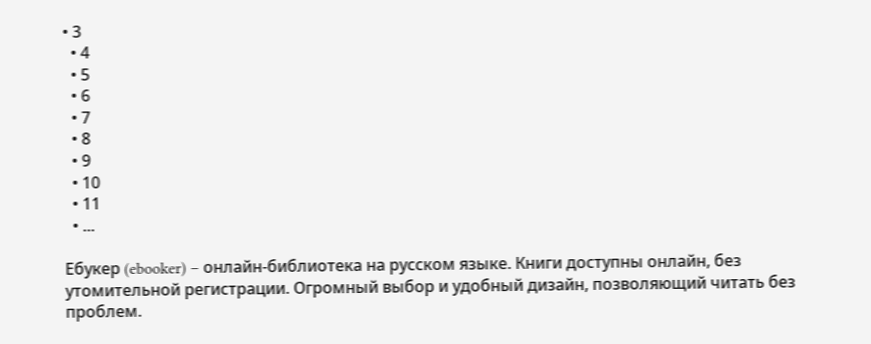• 3
  • 4
  • 5
  • 6
  • 7
  • 8
  • 9
  • 10
  • 11
  • ...

Ебукер (ebooker) – онлайн-библиотека на русском языке. Книги доступны онлайн, без утомительной регистрации. Огромный выбор и удобный дизайн, позволяющий читать без проблем.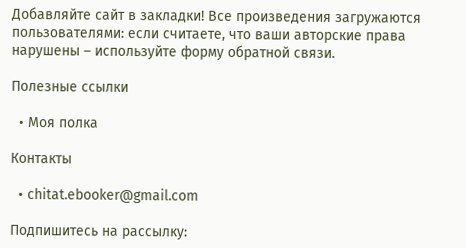Добавляйте сайт в закладки! Все произведения загружаются пользователями: если считаете, что ваши авторские права нарушены – используйте форму обратной связи.

Полезные ссылки

  • Моя полка

Контакты

  • chitat.ebooker@gmail.com

Подпишитесь на рассылку: